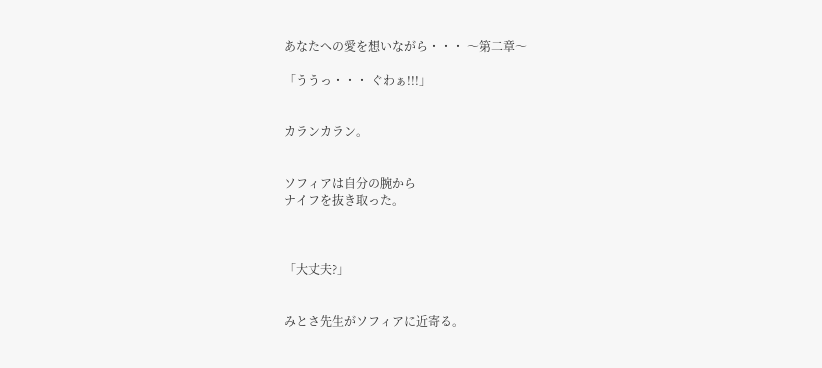あなたへの愛を想いながら・・・ 〜第二章〜

「ううっ・・・ ぐわぁ!!!」


カランカラン。


ソフィアは自分の腕から
ナイフを抜き取った。



「大丈夫?」


みとさ先生がソフィアに近寄る。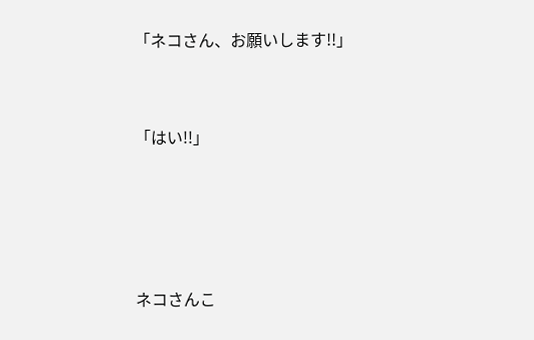「ネコさん、お願いします!!」


「はい!!」




ネコさんこ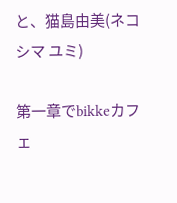と、猫島由美(ネコシマ ユミ)

第一章でbikkeカフェ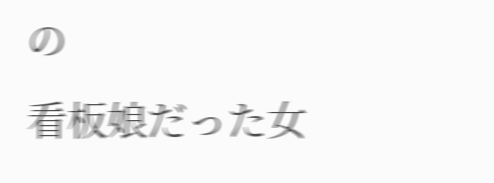の
看板娘だった女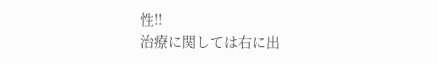性!!
治療に関しては右に出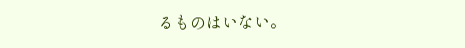るものはいない。